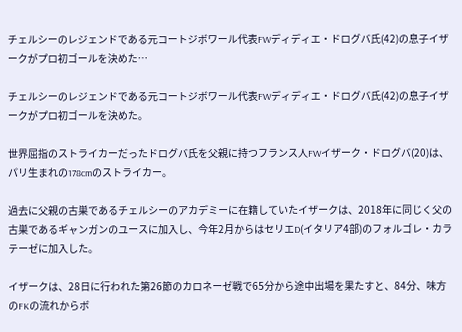チェルシーのレジェンドである元コートジボワール代表FWディディエ・ドログバ氏(42)の息子イザークがプロ初ゴールを決めた…

チェルシーのレジェンドである元コートジボワール代表FWディディエ・ドログバ氏(42)の息子イザークがプロ初ゴールを決めた。

世界屈指のストライカーだったドログバ氏を父親に持つフランス人FWイザーク・ドログバ(20)は、パリ生まれの178cmのストライカー。

過去に父親の古巣であるチェルシーのアカデミーに在籍していたイザークは、2018年に同じく父の古巣であるギャンガンのユースに加入し、今年2月からはセリエD(イタリア4部)のフォルゴレ・カラテーゼに加入した。

イザークは、28日に行われた第26節のカロネーゼ戦で65分から途中出場を果たすと、84分、味方のFKの流れからボ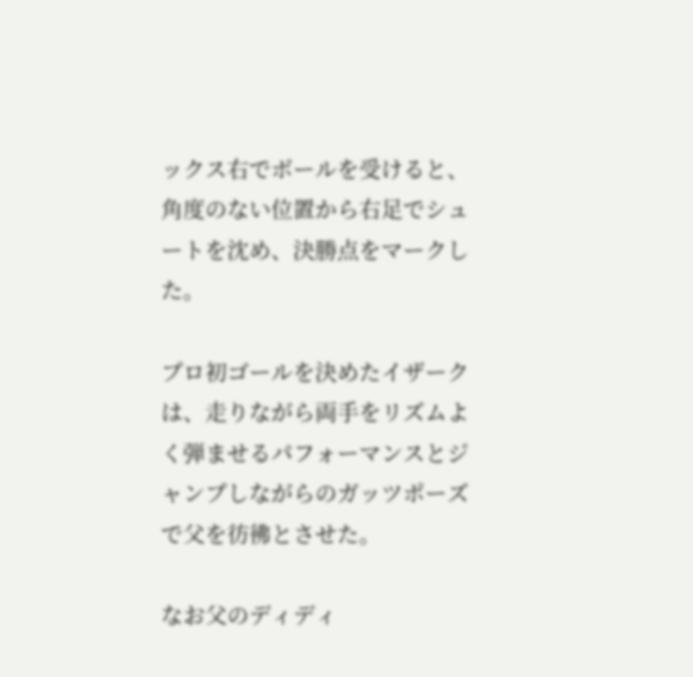ックス右でボールを受けると、角度のない位置から右足でシュートを沈め、決勝点をマークした。

プロ初ゴールを決めたイザークは、走りながら両手をリズムよく弾ませるパフォーマンスとジャンプしながらのガッツポーズで父を彷彿とさせた。

なお父のディディ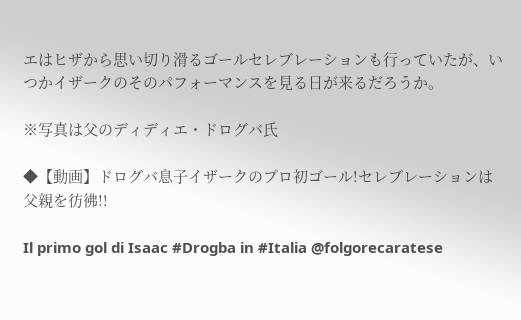エはヒザから思い切り滑るゴールセレブレーションも行っていたが、いつかイザークのそのパフォーマンスを見る日が来るだろうか。

※写真は父のディディエ・ドログバ氏

◆【動画】ドログバ息子イザークのプロ初ゴール!セレブレーションは父親を彷彿!!

Il primo gol di Isaac #Drogba in #Italia @folgorecaratese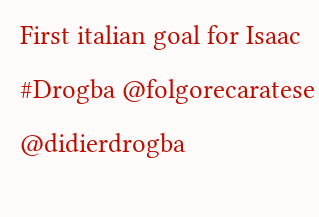First italian goal for Isaac #Drogba @folgorecaratese @didierdrogba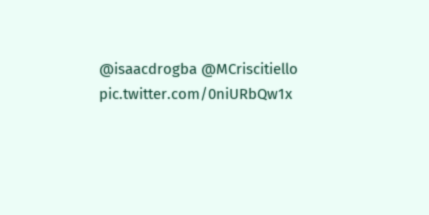@isaacdrogba @MCriscitiello pic.twitter.com/0niURbQw1x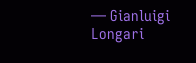— Gianluigi Longari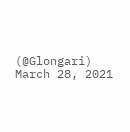(@Glongari) March 28, 2021